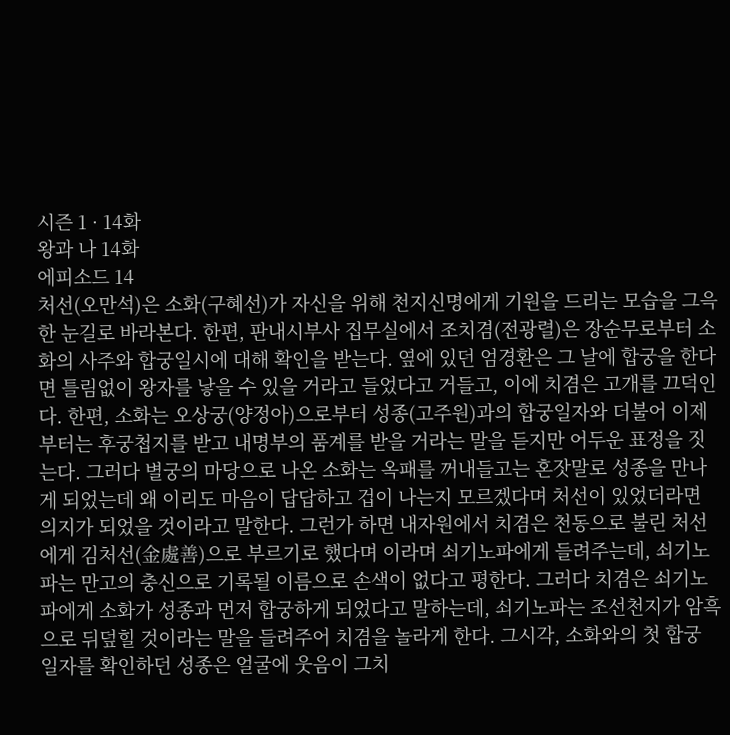시즌 1 · 14화
왕과 나 14화
에피소드 14
처선(오만석)은 소화(구혜선)가 자신을 위해 천지신명에게 기원을 드리는 모습을 그윽한 눈길로 바라본다. 한편, 판내시부사 집무실에서 조치겸(전광렬)은 장순무로부터 소화의 사주와 합궁일시에 대해 확인을 받는다. 옆에 있던 엄경환은 그 날에 합궁을 한다면 틀림없이 왕자를 낳을 수 있을 거라고 들었다고 거들고, 이에 치겸은 고개를 끄덕인다. 한편, 소화는 오상궁(양정아)으로부터 성종(고주원)과의 합궁일자와 더불어 이제부터는 후궁첩지를 받고 내명부의 품계를 받을 거라는 말을 듣지만 어두운 표정을 짓는다. 그러다 별궁의 마당으로 나온 소화는 옥패를 꺼내들고는 혼잣말로 성종을 만나게 되었는데 왜 이리도 마음이 답답하고 겁이 나는지 모르겠다며 처선이 있었더라면 의지가 되었을 것이라고 말한다. 그런가 하면 내자원에서 치겸은 천동으로 불린 처선에게 김처선(金處善)으로 부르기로 했다며 이라며 쇠기노파에게 들려주는데, 쇠기노파는 만고의 충신으로 기록될 이름으로 손색이 없다고 평한다. 그러다 치겸은 쇠기노파에게 소화가 성종과 먼저 합궁하게 되었다고 말하는데, 쇠기노파는 조선천지가 암흑으로 뒤덮힐 것이라는 말을 들려주어 치겸을 놀라게 한다. 그시각, 소화와의 첫 합궁 일자를 확인하던 성종은 얼굴에 웃음이 그치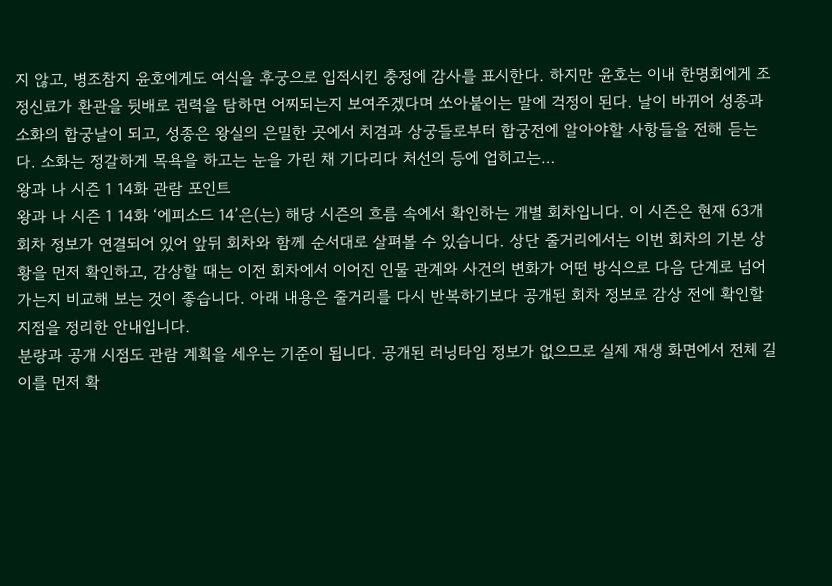지 않고, 병조참지 윤호에게도 여식을 후궁으로 입적시킨 충정에 감사를 표시한다. 하지만 윤호는 이내 한명회에게 조정신료가 환관을 뒷배로 권력을 탐하면 어찌되는지 보여주겠다며 쏘아붙이는 말에 걱정이 된다. 날이 바뀌어 성종과 소화의 합궁날이 되고, 성종은 왕실의 은밀한 곳에서 치겸과 상궁들로부터 합궁전에 알아야할 사항들을 전해 듣는다. 소화는 정갈하게 목욕을 하고는 눈을 가린 채 기다리다 처선의 등에 업히고는…
왕과 나 시즌 1 14화 관람 포인트
왕과 나 시즌 1 14화 ‘에피소드 14’은(는) 해당 시즌의 흐름 속에서 확인하는 개별 회차입니다. 이 시즌은 현재 63개 회차 정보가 연결되어 있어 앞뒤 회차와 함께 순서대로 살펴볼 수 있습니다. 상단 줄거리에서는 이번 회차의 기본 상황을 먼저 확인하고, 감상할 때는 이전 회차에서 이어진 인물 관계와 사건의 변화가 어떤 방식으로 다음 단계로 넘어가는지 비교해 보는 것이 좋습니다. 아래 내용은 줄거리를 다시 반복하기보다 공개된 회차 정보로 감상 전에 확인할 지점을 정리한 안내입니다.
분량과 공개 시점도 관람 계획을 세우는 기준이 됩니다. 공개된 러닝타임 정보가 없으므로 실제 재생 화면에서 전체 길이를 먼저 확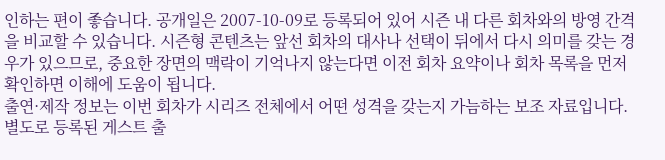인하는 편이 좋습니다. 공개일은 2007-10-09로 등록되어 있어 시즌 내 다른 회차와의 방영 간격을 비교할 수 있습니다. 시즌형 콘텐츠는 앞선 회차의 대사나 선택이 뒤에서 다시 의미를 갖는 경우가 있으므로, 중요한 장면의 맥락이 기억나지 않는다면 이전 회차 요약이나 회차 목록을 먼저 확인하면 이해에 도움이 됩니다.
출연·제작 정보는 이번 회차가 시리즈 전체에서 어떤 성격을 갖는지 가늠하는 보조 자료입니다. 별도로 등록된 게스트 출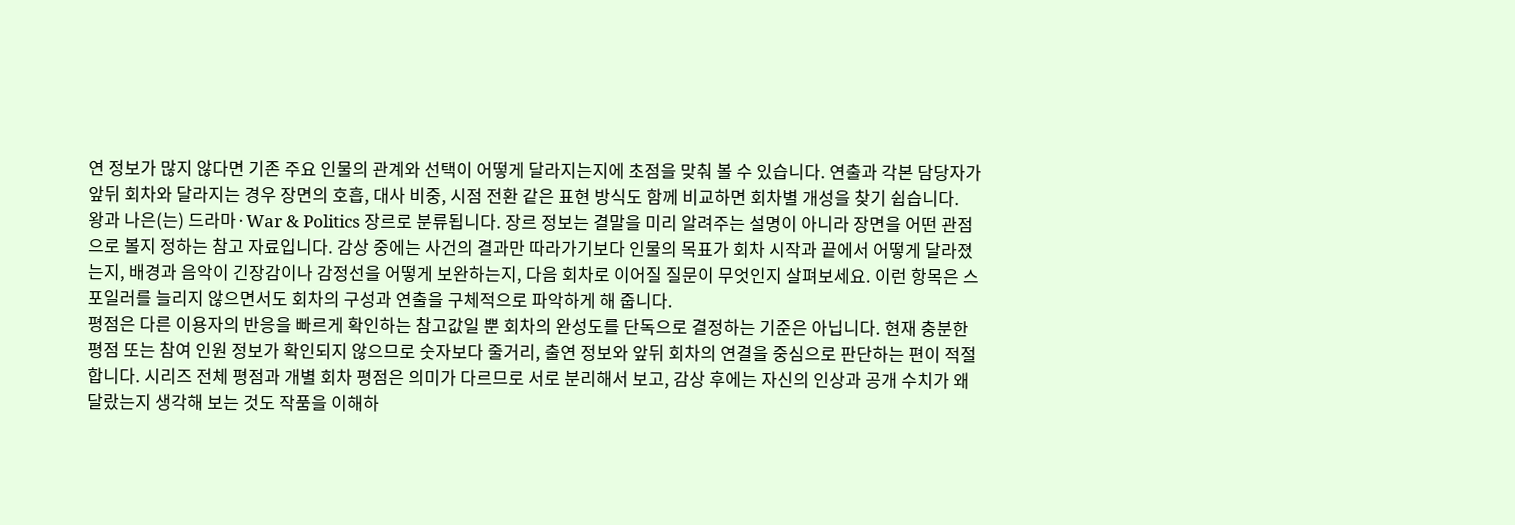연 정보가 많지 않다면 기존 주요 인물의 관계와 선택이 어떻게 달라지는지에 초점을 맞춰 볼 수 있습니다. 연출과 각본 담당자가 앞뒤 회차와 달라지는 경우 장면의 호흡, 대사 비중, 시점 전환 같은 표현 방식도 함께 비교하면 회차별 개성을 찾기 쉽습니다.
왕과 나은(는) 드라마·War & Politics 장르로 분류됩니다. 장르 정보는 결말을 미리 알려주는 설명이 아니라 장면을 어떤 관점으로 볼지 정하는 참고 자료입니다. 감상 중에는 사건의 결과만 따라가기보다 인물의 목표가 회차 시작과 끝에서 어떻게 달라졌는지, 배경과 음악이 긴장감이나 감정선을 어떻게 보완하는지, 다음 회차로 이어질 질문이 무엇인지 살펴보세요. 이런 항목은 스포일러를 늘리지 않으면서도 회차의 구성과 연출을 구체적으로 파악하게 해 줍니다.
평점은 다른 이용자의 반응을 빠르게 확인하는 참고값일 뿐 회차의 완성도를 단독으로 결정하는 기준은 아닙니다. 현재 충분한 평점 또는 참여 인원 정보가 확인되지 않으므로 숫자보다 줄거리, 출연 정보와 앞뒤 회차의 연결을 중심으로 판단하는 편이 적절합니다. 시리즈 전체 평점과 개별 회차 평점은 의미가 다르므로 서로 분리해서 보고, 감상 후에는 자신의 인상과 공개 수치가 왜 달랐는지 생각해 보는 것도 작품을 이해하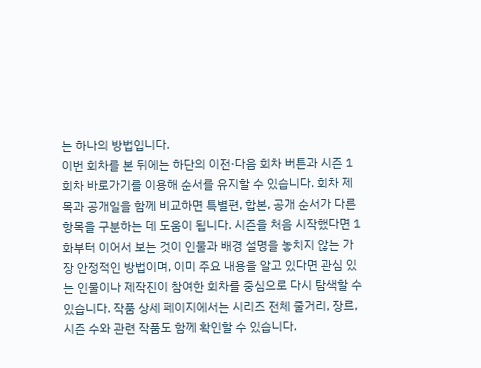는 하나의 방법입니다.
이번 회차를 본 뒤에는 하단의 이전·다음 회차 버튼과 시즌 1 회차 바로가기를 이용해 순서를 유지할 수 있습니다. 회차 제목과 공개일을 함께 비교하면 특별편, 합본, 공개 순서가 다른 항목을 구분하는 데 도움이 됩니다. 시즌을 처음 시작했다면 1화부터 이어서 보는 것이 인물과 배경 설명을 놓치지 않는 가장 안정적인 방법이며, 이미 주요 내용을 알고 있다면 관심 있는 인물이나 제작진이 참여한 회차를 중심으로 다시 탐색할 수 있습니다. 작품 상세 페이지에서는 시리즈 전체 줄거리, 장르, 시즌 수와 관련 작품도 함께 확인할 수 있습니다.